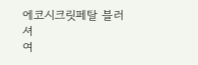에코시크릿페탈 블러셔
여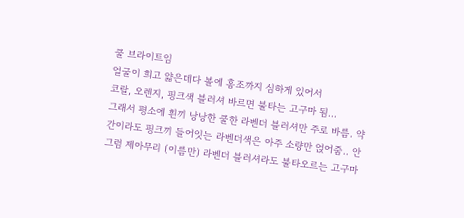쿨 브라이트임
얼굴이 희고 얇은데다 볼에 홍조까지 심하게 있어서
코랄, 오렌지, 핑크색 블러셔 바르면 불타는 고구마 됨...
그래서 평소에 흰끼 낭낭한 쿨한 라벤더 블러셔만 주로 바름. 약간이라도 핑크끼 들어잇는 라벤더색은 아주 소량만 얹어줌.. 안그럼 제아무리 (이름만) 라벤더 블러셔라도 불타오르는 고구마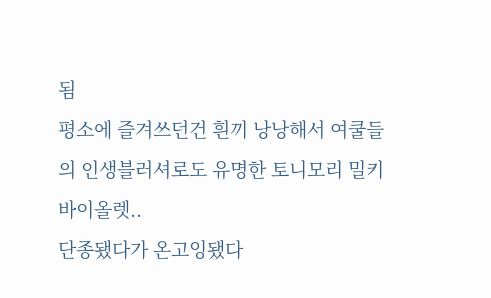됨
평소에 즐겨쓰던건 흰끼 낭낭해서 여쿨들의 인생블러셔로도 유명한 토니모리 밀키바이올렛..
단종됐다가 온고잉됐다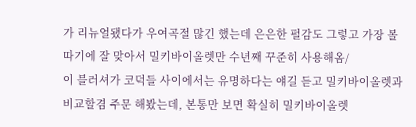가 리뉴얼됐다가 우여곡절 많긴 했는데 은은한 펄감도 그렇고 가장 볼따기에 잘 맞아서 밀키바이올렛만 수년째 꾸준히 사용해옴/
이 블러셔가 코덕들 사이에서는 유명하다는 얘길 듣고 밀키바이올렛과 비교할겸 주문 해봤는데, 본통만 보면 확실히 밀키바이올렛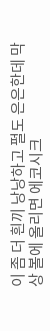이 좀 더 흰끼 낭낭하고 펄도 은은한데 막상 볼에 올리면 에코시크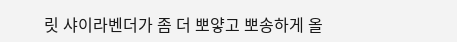릿 샤이라벤더가 좀 더 뽀얗고 뽀송하게 올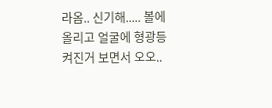라옴.. 신기해..... 볼에 올리고 얼굴에 형광등 켜진거 보면서 오오..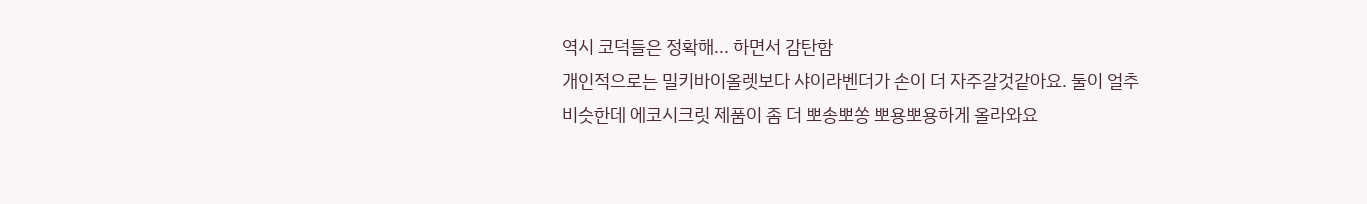역시 코덕들은 정확해... 하면서 감탄함
개인적으로는 밀키바이올렛보다 샤이라벤더가 손이 더 자주갈것같아요. 둘이 얼추 비슷한데 에코시크릿 제품이 좀 더 뽀송뽀쏭 뽀용뽀용하게 올라와요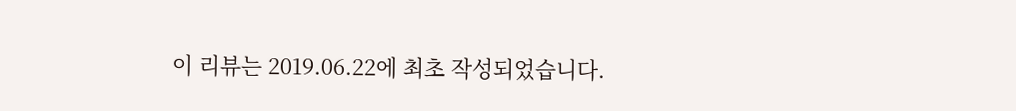이 리뷰는 2019.06.22에 최초 작성되었습니다.